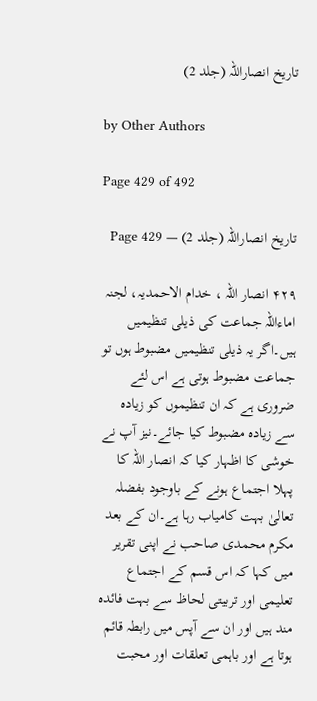تاریخ انصاراللہ (جلد 2)

by Other Authors

Page 429 of 492

تاریخ انصاراللہ (جلد 2) — Page 429

۴۲۹ انصار اللہ ، خدام الاحمدیہ، لجنہ اماءاللہ جماعت کی ذیلی تنظیمیں ہیں۔اگر یہ ذیلی تنظیمیں مضبوط ہوں تو جماعت مضبوط ہوتی ہے اس لئے ضروری ہے کہ ان تنظیموں کو زیادہ سے زیادہ مضبوط کیا جائے۔نیز آپ نے خوشی کا اظہار کیا کہ انصار اللہ کا پہلا اجتماع ہونے کے باوجود بفضلہ تعالیٰ بہت کامیاب رہا ہے۔ان کے بعد مکرم محمدی صاحب نے اپنی تقریر میں کہا کہ اس قسم کے اجتماع تعلیمی اور تربیتی لحاظ سے بہت فائدہ مند ہیں اور ان سے آپس میں رابطہ قائم ہوتا ہے اور باہمی تعلقات اور محبت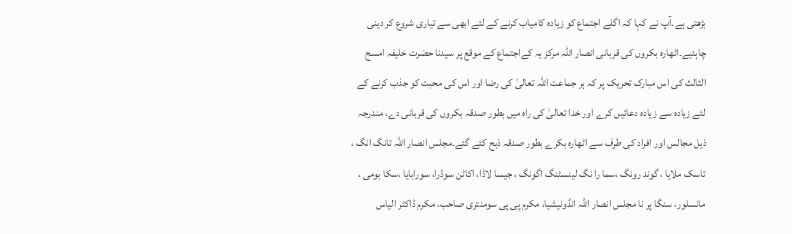بڑھتی ہے۔آپ نے کہا کہ اگلے اجتماع کو زیادہ کامیاب کرنے کے لئے ابھی سے تیاری شروع کر دینی چاہئیے۔اٹھارہ بکروں کی قربانی انصار اللہ مرکز یہ کےاجتماع کے موقع پر سیدنا حضرت خلیفہ امسح الثالث کی اس مبارک تحریک پر کہ ہر جماعت اللہ تعالیٰ کی رضا اور اس کی محبت کو جذب کرنے کے لئے زیادہ سے زیادہ دعائیں کرے اور خدا تعالیٰ کی راہ میں بطور صدقہ بکروں کی قربانی دے، مندرجہ ذیل مجالس اور افراد کی طرف سے اٹھارہ بکرے بطور صدقہ ذبح کئے گئے۔مجلس انصار اللہ تانگ انگ ، تاسک ملایا ، گوند رونگ ،سما را نگ لینسٹنگ اگونگ ، جیسا لاڈا، اکاٹن سوڈرا، سورابایا ،سکا بومی ، مانسلور، سنگا پر نا مجلس انصار اللہ انڈونیشیا، مکرم پی پی سومنتری صاحب، مکرم ڈاکٹر الیاس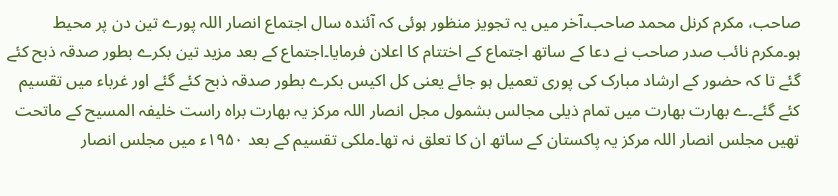صاحب، مکرم کرنل محمد صاحب۔آخر میں یہ تجویز منظور ہوئی کہ آئندہ سال اجتماع انصار اللہ پورے تین دن پر محیط ہو۔مکرم نائب صدر صاحب نے دعا کے ساتھ اجتماع کے اختتام کا اعلان فرمایا۔اجتماع کے بعد مزید تین بکرے بطور صدقہ ذبح کئے گئے تا کہ حضور کے ارشاد مبارک کی پوری تعمیل ہو جائے یعنی کل اکیس بکرے بطور صدقہ ذبح کئے گئے اور غرباء میں تقسیم کئے گئے۔ے بھارت بھارت میں تمام ذیلی مجالس بشمول مجل انصار اللہ مرکز یہ بھارت براہ راست خلیفہ المسیح کے ماتحت تھیں مجلس انصار اللہ مرکز یہ پاکستان کے ساتھ ان کا تعلق نہ تھا۔ملکی تقسیم کے بعد ۱۹۵۰ء میں مجلس انصار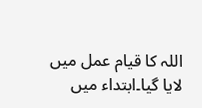اللہ کا قیام عمل میں لایا گیا۔ابتداء میں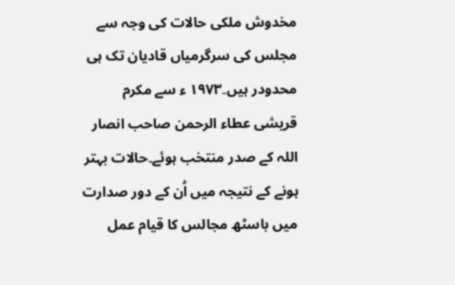مخدوش ملکی حالات کی وجہ سے مجلس کی سرگرمیاں قادیان تک ہی محدودر ہیں۔۱۹۷۳ ء سے مکرم قریشی عطاء الرحمن صاحب انصار اللہ کے صدر منتخب ہوئے۔حالات بہتر ہونے کے نتیجہ میں اُن کے دور صدارت میں باسٹھ مجالس کا قیام عمل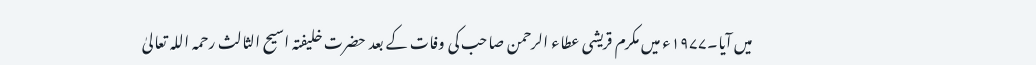میں آیا۔۱۹۷۷ء میں مکرم قریشی عطاء الرحمن صاحب کی وفات کے بعد حضرت خلیفتہ اسیح الثالث رحمہ اللہ تعالیٰ